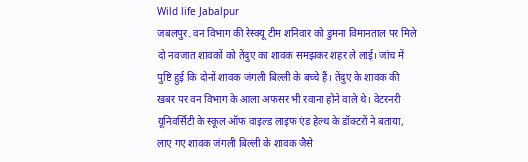Wild life Jabalpur
जबलपुर. वन विभाग की रेस्क्यू टीम शनिवार को डुमना विमानताल पर मिले दो नवजात शावकों को तेंदुए का शावक समझकर शहर ले लाई। जांच में पुष्टि हुई कि दोनों शावक जंगली बिल्ली के बच्चे हैं। तेंदुए के शावक की खबर पर वन विभाग के आला अफसर भी रवाना होने वाले थे। वेटरनरी यूनिवर्सिटी के स्कूल ऑफ वाइल्ड लाइफ एंड हेल्थ के डॉक्टरों ने बताया, लाए गए शावक जंगली बिल्ली के शावक जैसे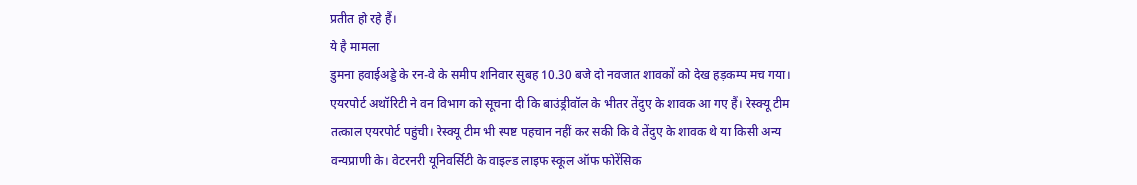प्रतीत हो रहे हैं।
ये है मामला
डुमना हवाईअड्डे के रन-वे के समीप शनिवार सुबह 10.30 बजे दो नवजात शावकों को देख हड़कम्प मच गया। एयरपोर्ट अथॉरिटी ने वन विभाग को सूचना दी कि बाउंड्रीवॉल के भीतर तेंदुए के शावक आ गए हैं। रेस्क्यू टीम तत्काल एयरपोर्ट पहुंची। रेस्क्यू टीम भी स्पष्ट पहचान नहीं कर सकी कि वे तेंदुए के शावक थे या किसी अन्य वन्यप्राणी के। वेटरनरी यूनिवर्सिटी के वाइल्ड लाइफ स्कूल ऑफ फोरेंसिक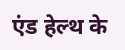एंड हेल्थ के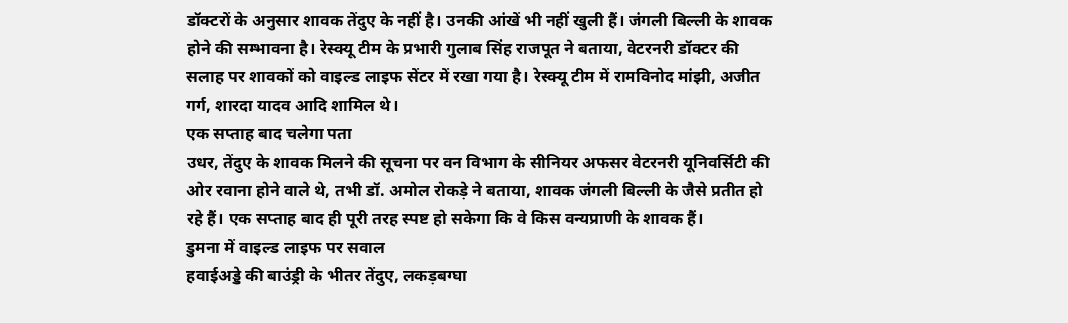डॉक्टरों के अनुसार शावक तेंदुए के नहीं है। उनकी आंखें भी नहीं खुली हैं। जंगली बिल्ली के शावक होने की सम्भावना है। रेस्क्यू टीम के प्रभारी गुलाब सिंह राजपूत ने बताया, वेटरनरी डॉक्टर की सलाह पर शावकों को वाइल्ड लाइफ सेंटर में रखा गया है। रेस्क्यू टीम में रामविनोद मांझी, अजीत गर्ग, शारदा यादव आदि शामिल थे।
एक सप्ताह बाद चलेगा पता
उधर, तेंदुए के शावक मिलने की सूचना पर वन विभाग के सीनियर अफसर वेटरनरी यूनिवर्सिटी की ओर रवाना होने वाले थे, तभी डॉ. अमोल रोकड़े ने बताया, शावक जंगली बिल्ली के जैसे प्रतीत हो रहे हैं। एक सप्ताह बाद ही पूरी तरह स्पष्ट हो सकेगा कि वे किस वन्यप्राणी के शावक हैं।
डुमना में वाइल्ड लाइफ पर सवाल
हवाईअड्डे की बाउंड्री के भीतर तेंदुए, लकड़बग्घा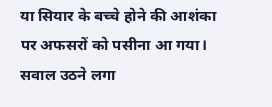या सियार के बच्चे होने की आशंका पर अफसरों को पसीना आ गया। सवाल उठने लगा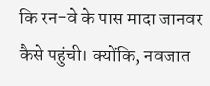कि रन-वे के पास मादा जानवर कैसे पहुंची। क्योंकि, नवजात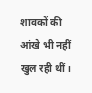शावकों की आंखे भी नहीं खुल रही थीं।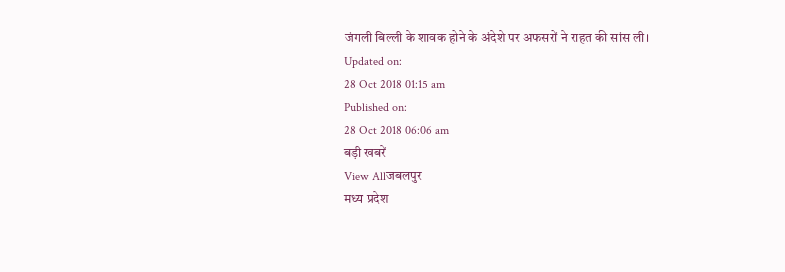जंगली बिल्ली के शावक होने के अंदेशे पर अफसरों ने राहत की सांस ली।
Updated on:
28 Oct 2018 01:15 am
Published on:
28 Oct 2018 06:06 am
बड़ी खबरें
View Allजबलपुर
मध्य प्रदेश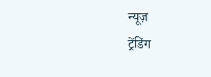न्यूज़
ट्रेंडिंग